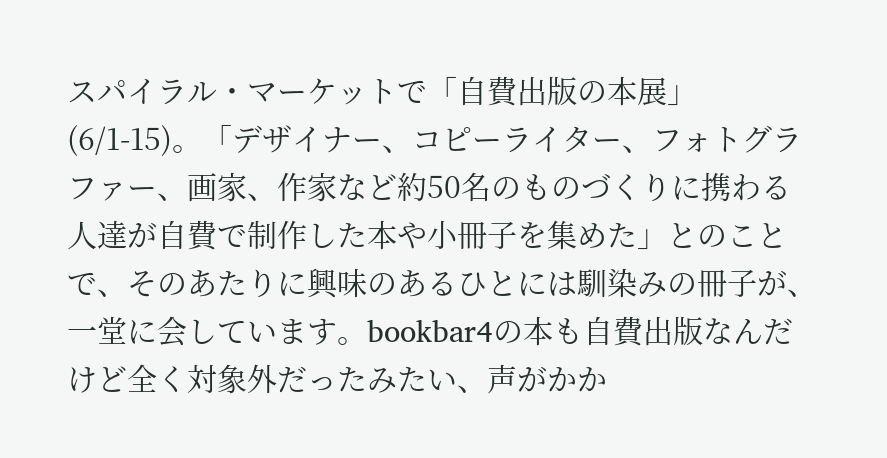スパイラル・マーケットで「自費出版の本展」(6/1-15)。「デザイナー、コピーライター、フォトグラファー、画家、作家など約50名のものづくりに携わる人達が自費で制作した本や小冊子を集めた」とのことで、そのあたりに興味のあるひとには馴染みの冊子が、一堂に会しています。bookbar4の本も自費出版なんだけど全く対象外だったみたい、声がかか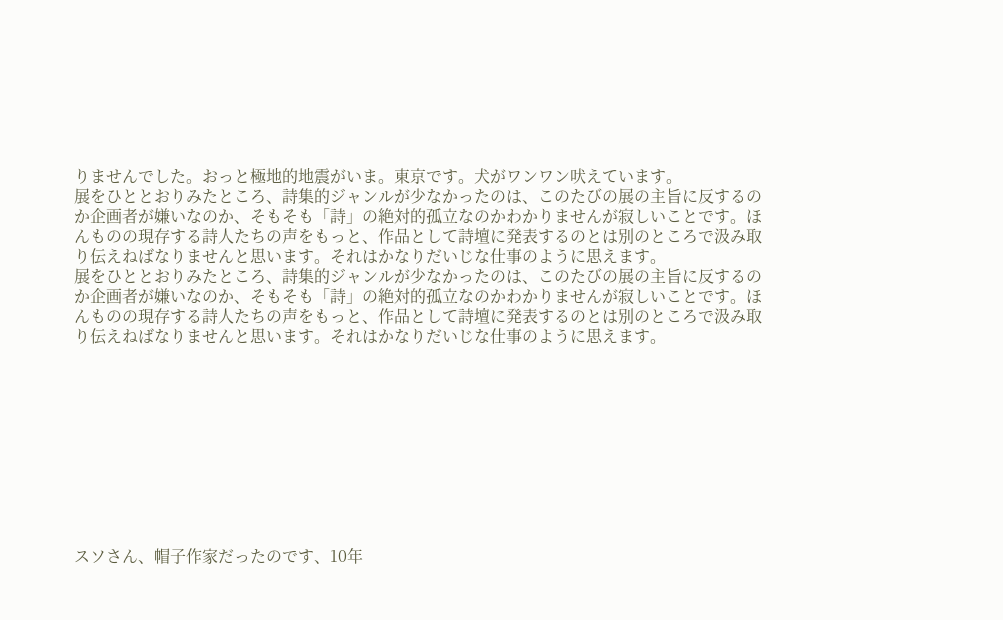りませんでした。おっと極地的地震がいま。東京です。犬がワンワン吠えています。
展をひととおりみたところ、詩集的ジャンルが少なかったのは、このたびの展の主旨に反するのか企画者が嫌いなのか、そもそも「詩」の絶対的孤立なのかわかりませんが寂しいことです。ほんものの現存する詩人たちの声をもっと、作品として詩壇に発表するのとは別のところで汲み取り伝えねばなりませんと思います。それはかなりだいじな仕事のように思えます。
展をひととおりみたところ、詩集的ジャンルが少なかったのは、このたびの展の主旨に反するのか企画者が嫌いなのか、そもそも「詩」の絶対的孤立なのかわかりませんが寂しいことです。ほんものの現存する詩人たちの声をもっと、作品として詩壇に発表するのとは別のところで汲み取り伝えねばなりませんと思います。それはかなりだいじな仕事のように思えます。










スソさん、帽子作家だったのです、10年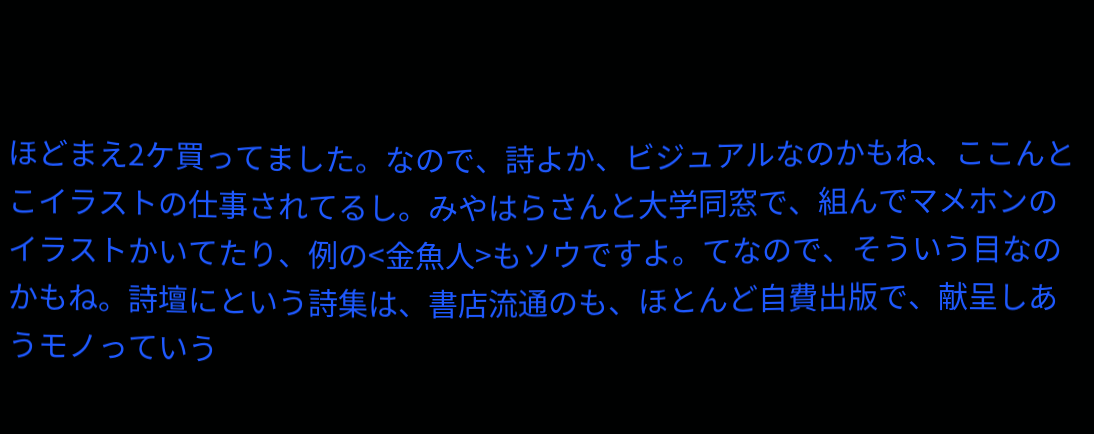ほどまえ2ケ買ってました。なので、詩よか、ビジュアルなのかもね、ここんとこイラストの仕事されてるし。みやはらさんと大学同窓で、組んでマメホンのイラストかいてたり、例の<金魚人>もソウですよ。てなので、そういう目なのかもね。詩壇にという詩集は、書店流通のも、ほとんど自費出版で、献呈しあうモノっていう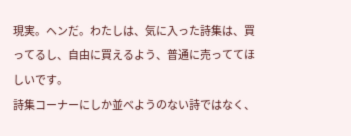現実。ヘンだ。わたしは、気に入った詩集は、買ってるし、自由に買えるよう、普通に売っててほしいです。
詩集コーナーにしか並べようのない詩ではなく、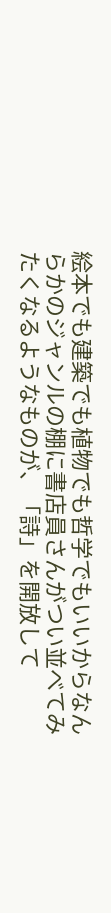絵本でも建築でも植物でも哲学でもいいからなんらかのジャンルの棚に書店員さんがつい並べてみたくなるようなものが、「詩」を開放して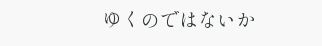ゆくのではないか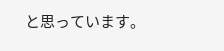と思っています。